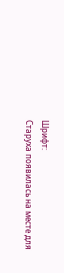Шрифт:
Старуха появилась на месте для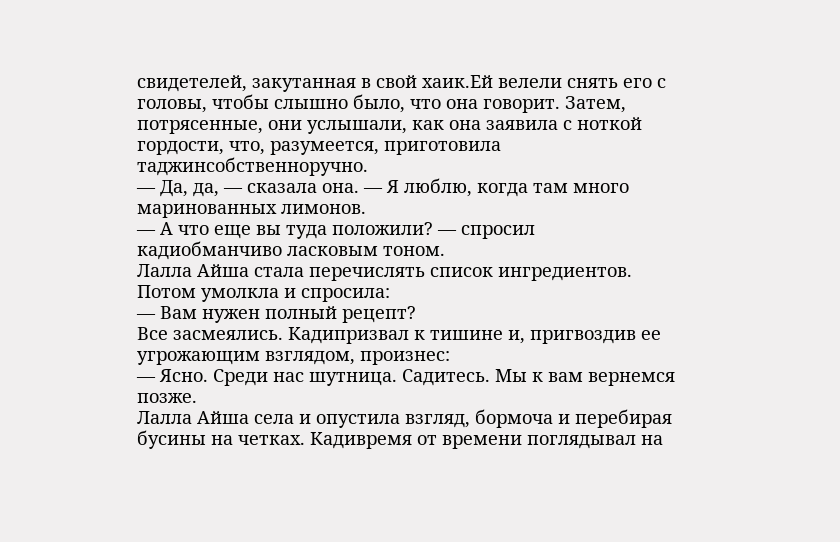свидетелей, закутанная в свой хаик.Ей велели снять его с головы, чтобы слышно было, что она говорит. Затем, потрясенные, они услышали, как она заявила с ноткой гордости, что, разумеется, приготовила таджинсобственноручно.
— Да, да, — сказала она. — Я люблю, когда там много маринованных лимонов.
— А что еще вы туда положили? — спросил кадиобманчиво ласковым тоном.
Лалла Айша стала перечислять список ингредиентов. Потом умолкла и спросила:
— Вам нужен полный рецепт?
Все засмеялись. Кадипризвал к тишине и, пригвоздив ее угрожающим взглядом, произнес:
— Ясно. Среди нас шутница. Садитесь. Мы к вам вернемся позже.
Лалла Айша села и опустила взгляд, бормоча и перебирая бусины на четках. Кадивремя от времени поглядывал на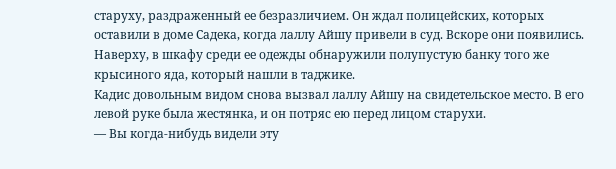старуху, раздраженный ее безразличием. Он ждал полицейских, которых оставили в доме Садека, когда лаллу Айшу привели в суд. Вскоре они появились. Наверху, в шкафу среди ее одежды обнаружили полупустую банку того же крысиного яда, который нашли в таджике.
Кадис довольным видом снова вызвал лаллу Айшу на свидетельское место. В его левой руке была жестянка, и он потряс ею перед лицом старухи.
— Вы когда-нибудь видели эту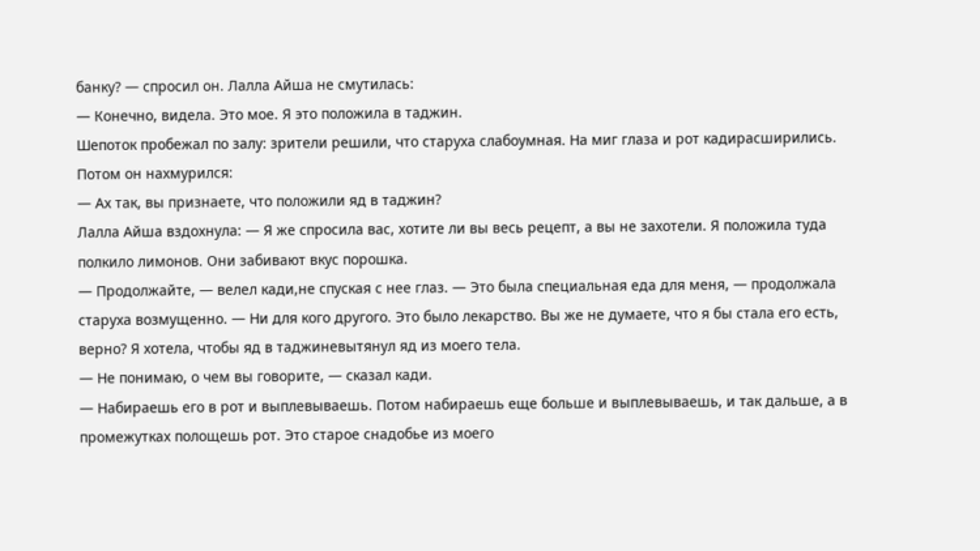банку? — спросил он. Лалла Айша не смутилась:
— Конечно, видела. Это мое. Я это положила в таджин.
Шепоток пробежал по залу: зрители решили, что старуха слабоумная. На миг глаза и рот кадирасширились. Потом он нахмурился:
— Ах так, вы признаете, что положили яд в таджин?
Лалла Айша вздохнула: — Я же спросила вас, хотите ли вы весь рецепт, а вы не захотели. Я положила туда полкило лимонов. Они забивают вкус порошка.
— Продолжайте, — велел кади,не спуская с нее глаз. — Это была специальная еда для меня, — продолжала старуха возмущенно. — Ни для кого другого. Это было лекарство. Вы же не думаете, что я бы стала его есть, верно? Я хотела, чтобы яд в таджиневытянул яд из моего тела.
— Не понимаю, о чем вы говорите, — сказал кади.
— Набираешь его в рот и выплевываешь. Потом набираешь еще больше и выплевываешь, и так дальше, а в промежутках полощешь рот. Это старое снадобье из моего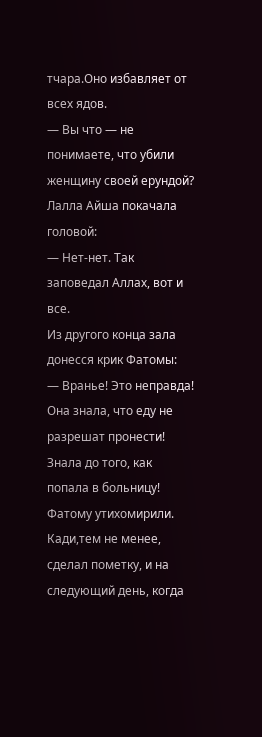тчара.Оно избавляет от всех ядов.
— Вы что — не понимаете, что убили женщину своей ерундой?
Лалла Айша покачала головой:
— Нет-нет. Так заповедал Аллах, вот и все.
Из другого конца зала донесся крик Фатомы:
— Вранье! Это неправда! Она знала, что еду не разрешат пронести! Знала до того, как попала в больницу!
Фатому утихомирили. Кади,тем не менее, сделал пометку, и на следующий день, когда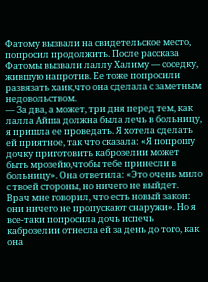Фатому вызвали на свидетельское место, попросил продолжить. После рассказа Фатомы вызвали лаллу Халиму — соседку, жившую напротив. Ее тоже попросили развязать хаик,что она сделала с заметным недовольством.
— За два, а может, три дня перед тем, как лалла Айша должна была лечь в больницу, я пришла ее проведать. Я хотела сделать ей приятное, так что сказала: «Я попрошу дочку приготовить каброзелии может быть мрозейю,чтобы тебе принесли в больницу». Она ответила: «Это очень мило с твоей стороны, но ничего не выйдет. Врач мне говорил, что есть новый закон: они ничего не пропускают снаружи». Но я все-таки попросила дочь испечь каброзелии отнесла ей за день до того, как она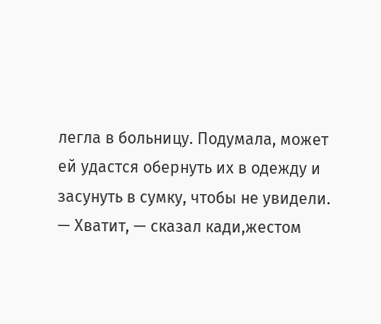легла в больницу. Подумала, может ей удастся обернуть их в одежду и засунуть в сумку, чтобы не увидели.
— Хватит, — сказал кади,жестом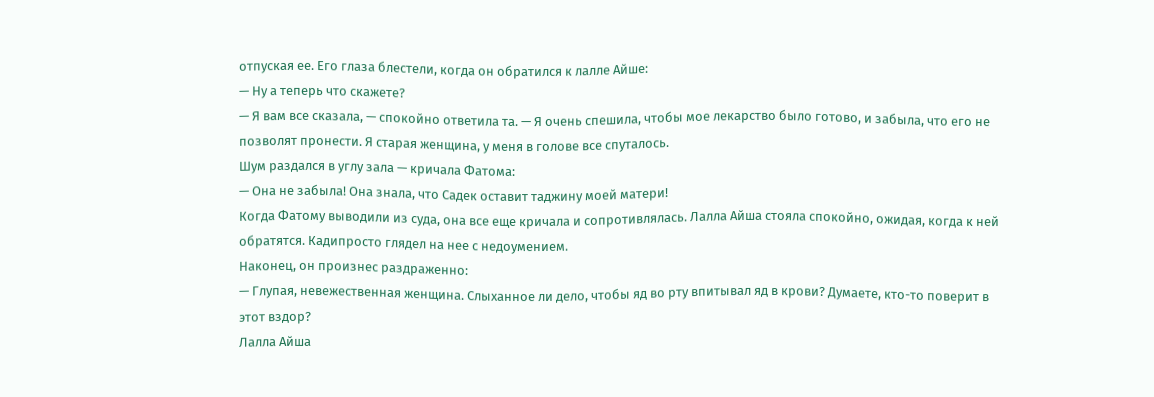отпуская ее. Его глаза блестели, когда он обратился к лалле Айше:
— Ну а теперь что скажете?
— Я вам все сказала, — спокойно ответила та. — Я очень спешила, чтобы мое лекарство было готово, и забыла, что его не позволят пронести. Я старая женщина, у меня в голове все спуталось.
Шум раздался в углу зала — кричала Фатома:
— Она не забыла! Она знала, что Садек оставит таджину моей матери!
Когда Фатому выводили из суда, она все еще кричала и сопротивлялась. Лалла Айша стояла спокойно, ожидая, когда к ней обратятся. Кадипросто глядел на нее с недоумением.
Наконец, он произнес раздраженно:
— Глупая, невежественная женщина. Слыханное ли дело, чтобы яд во рту впитывал яд в крови? Думаете, кто-то поверит в этот вздор?
Лалла Айша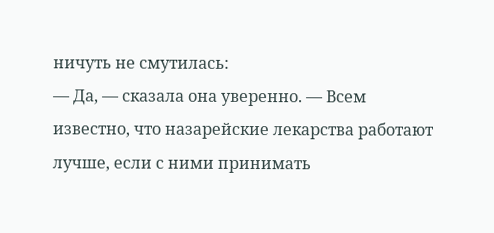ничуть не смутилась:
— Да, — сказала она уверенно. — Всем известно, что назарейские лекарства работают лучше, если с ними принимать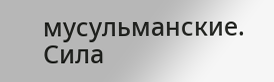мусульманские. Сила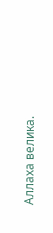Аллаха велика.